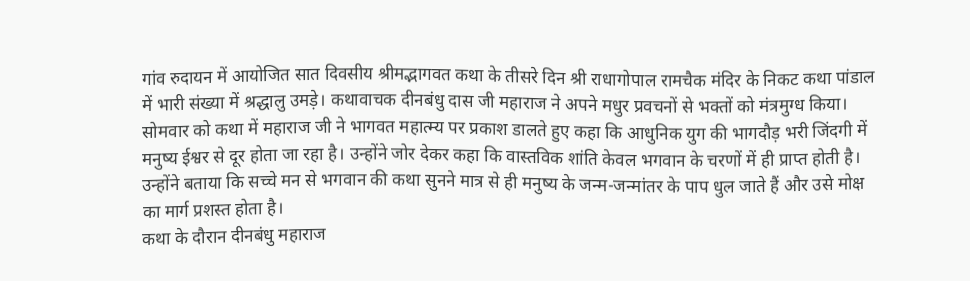गांव रुदायन में आयोजित सात दिवसीय श्रीमद्भागवत कथा के तीसरे दिन श्री राधागोपाल रामचैक मंदिर के निकट कथा पांडाल में भारी संख्या में श्रद्धालु उमड़े। कथावाचक दीनबंधु दास जी महाराज ने अपने मधुर प्रवचनों से भक्तों को मंत्रमुग्ध किया।
सोमवार को कथा में महाराज जी ने भागवत महात्म्य पर प्रकाश डालते हुए कहा कि आधुनिक युग की भागदौड़ भरी जिंदगी में मनुष्य ईश्वर से दूर होता जा रहा है। उन्होंने जोर देकर कहा कि वास्तविक शांति केवल भगवान के चरणों में ही प्राप्त होती है। उन्होंने बताया कि सच्चे मन से भगवान की कथा सुनने मात्र से ही मनुष्य के जन्म-जन्मांतर के पाप धुल जाते हैं और उसे मोक्ष का मार्ग प्रशस्त होता है।
कथा के दौरान दीनबंधु महाराज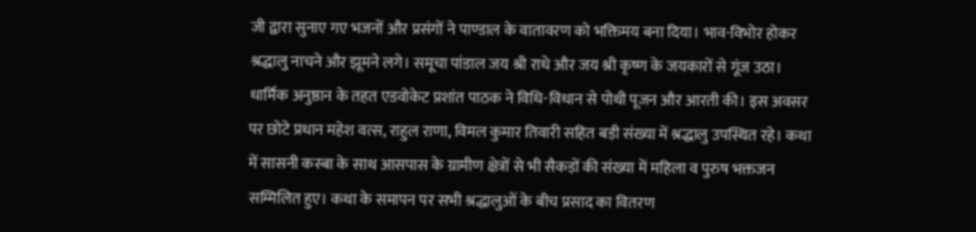जी द्वारा सुनाए गए भजनों और प्रसंगों ने पाण्डाल के वातावरण को भक्तिमय बना दिया। भाव-विभोर होकर श्रद्धालु नाचने और झूमने लगे। समूचा पांडाल जय श्री राधे और जय श्री कृष्ण के जयकारों से गूंज उठा। धार्मिक अनुष्ठान के तहत एडवोकेट प्रशांत पाठक ने विधि-विधान से पोथी पूजन और आरती की। इस अवसर पर छोटे प्रधान महेश वत्स, राहुल राणा, विमल कुमार तिवारी सहित बड़ी संख्या में श्रद्धालु उपस्थित रहे। कथा में सासनी कस्बा के साथ आसपास के ग्रामीण क्षेत्रों से भी सैकड़ों की संख्या में महिला व पुरुष भक्तजन सम्मिलित हुए। कथा के समापन पर सभी श्रद्धालुओं के बीच प्रसाद का वितरण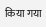किया गया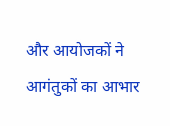और आयोजकों ने आगंतुकों का आभार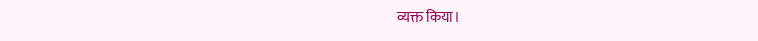व्यक्त किया।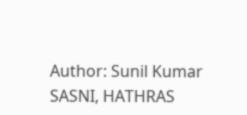Author: Sunil Kumar
SASNI, HATHRAS